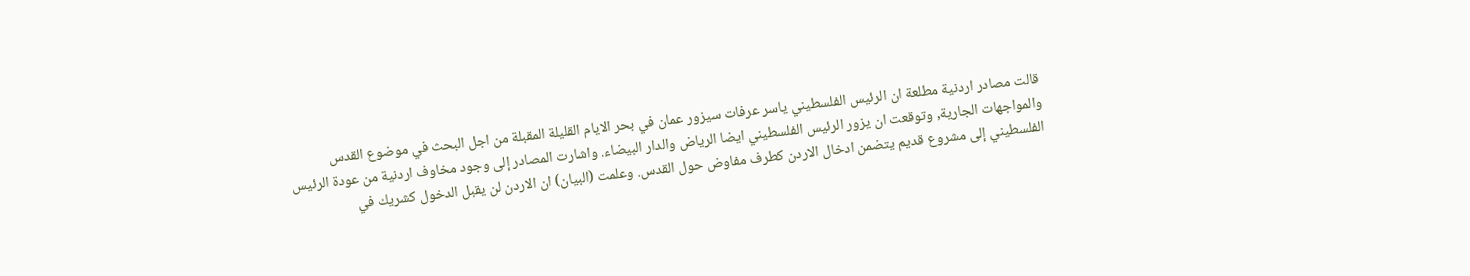قالت مصادر اردنية مطلعة ان الرئيس الفلسطيني ياسر عرفات سيزور عمان في بحر الايام القليلة المقبلة من اجل البحث في موضوع القدس والمواجهات الجارية, وتوقعت ان يزور الرئيس الفلسطيني ايضا الرياض والدار البيضاء. واشارت المصادر إلى وجود مخاوف اردنية من عودة الرئيس الفلسطيني إلى مشروع قديم يتضمن ادخال الاردن كطرف مفاوض حول القدس. وعلمت (البيان) ان الاردن لن يقبل الدخول كشريك في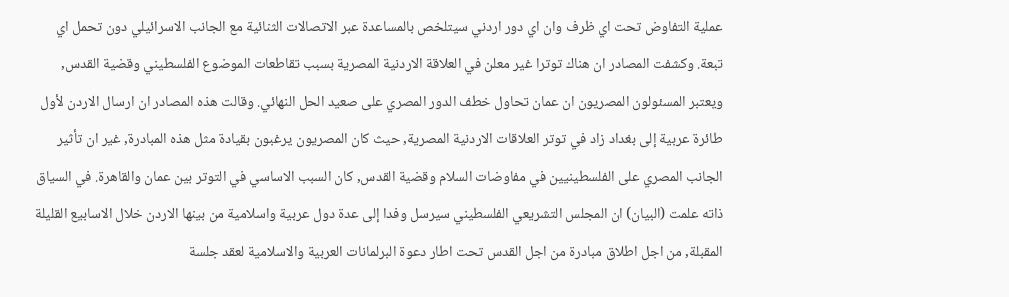عملية التفاوض تحت اي ظرف وان اي دور اردني سيتلخص بالمساعدة عبر الاتصالات الثنائية مع الجانب الاسرائيلي دون تحمل اي تبعة. وكشفت المصادر ان هناك توترا غير معلن في العلاقة الاردنية المصرية بسبب تقاطعات الموضوع الفلسطيني وقضية القدس, ويعتبر المسئولون المصريون ان عمان تحاول خطف الدور المصري على صعيد الحل النهائي. وقالت هذه المصادر ان ارسال الاردن لأول طائرة عربية إلى بغداد زاد في توتر العلاقات الاردنية المصرية, حيث كان المصريون يرغبون بقيادة مثل هذه المبادرة, غير ان تأثير الجانب المصري على الفلسطينيين في مفاوضات السلام وقضية القدس, كان السبب الاساسي في التوتر بين عمان والقاهرة. في السياق ذاته علمت (البيان) ان المجلس التشريعي الفلسطيني سيرسل وفدا إلى عدة دول عربية واسلامية من بينها الاردن خلال الاسابيع القليلة المقبلة, من اجل اطلاق مبادرة من اجل القدس تحت اطار دعوة البرلمانات العربية والاسلامية لعقد جلسة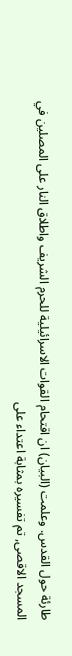طارئة حول القدس. وعلمت (البيان) ان اقتحام القوات الاسرائيلية للحرم الشريف واطلاق النار على المصلين في المسجد الاقصى, تم تفسيره بمثابة اعتداء على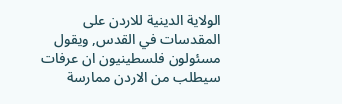الولاية الدينية للاردن على المقدسات في القدس, ويقول مسئولون فلسطينيون ان عرفات سيطلب من الاردن ممارسة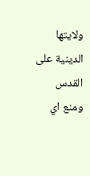ولايتها الدينية على القدس ومنع اي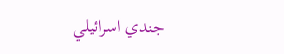جندي اسرائيلي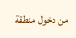من دخول منطقة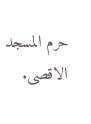حرم المسجد الاقصى.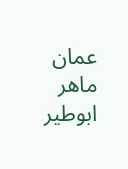عمان ماهر ابوطير